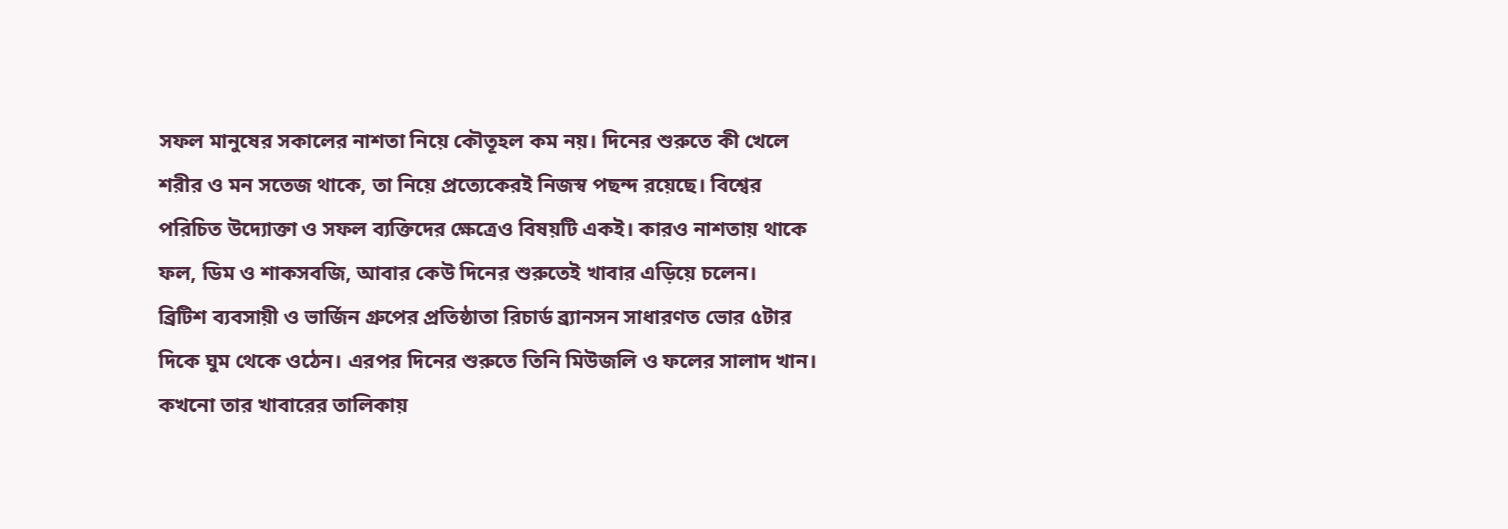সফল মানুষের সকালের নাশতা নিয়ে কৌতূহল কম নয়। দিনের শুরুতে কী খেলে শরীর ও মন সতেজ থাকে, তা নিয়ে প্রত্যেকেরই নিজস্ব পছন্দ রয়েছে। বিশ্বের পরিচিত উদ্যোক্তা ও সফল ব্যক্তিদের ক্ষেত্রেও বিষয়টি একই। কারও নাশতায় থাকে ফল, ডিম ও শাকসবজি, আবার কেউ দিনের শুরুতেই খাবার এড়িয়ে চলেন।
ব্রিটিশ ব্যবসায়ী ও ভার্জিন গ্রুপের প্রতিষ্ঠাতা রিচার্ড ব্র্যানসন সাধারণত ভোর ৫টার দিকে ঘুম থেকে ওঠেন। এরপর দিনের শুরুতে তিনি মিউজলি ও ফলের সালাদ খান। কখনো তার খাবারের তালিকায়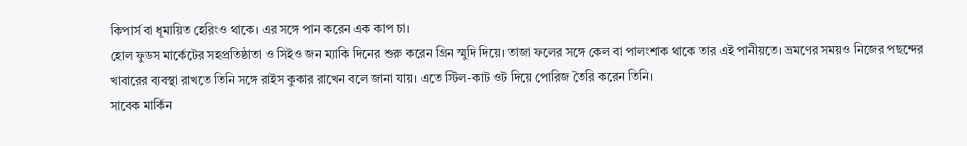কিপার্স বা ধূমায়িত হেরিংও থাকে। এর সঙ্গে পান করেন এক কাপ চা।
হোল ফুডস মার্কেটের সহপ্রতিষ্ঠাতা ও সিইও জন ম্যাকি দিনের শুরু করেন গ্রিন স্মুদি দিয়ে। তাজা ফলের সঙ্গে কেল বা পালংশাক থাকে তার এই পানীয়তে। ভ্রমণের সময়ও নিজের পছন্দের খাবারের ব্যবস্থা রাখতে তিনি সঙ্গে রাইস কুকার রাখেন বলে জানা যায়। এতে স্টিল-কাট ওট দিয়ে পোরিজ তৈরি করেন তিনি।
সাবেক মার্কিন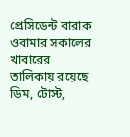প্রেসিডেন্ট বারাক ওবামার সকালের খাবারের তালিকায় রয়েছে ডিম, টোস্ট,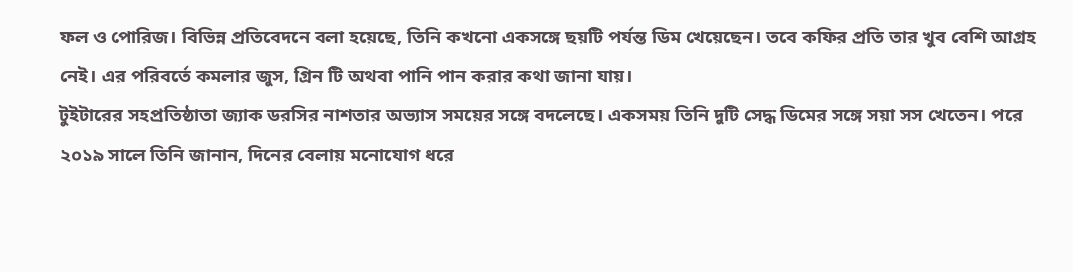ফল ও পোরিজ। বিভিন্ন প্রতিবেদনে বলা হয়েছে, তিনি কখনো একসঙ্গে ছয়টি পর্যন্ত ডিম খেয়েছেন। তবে কফির প্রতি তার খুব বেশি আগ্রহ নেই। এর পরিবর্তে কমলার জুস, গ্রিন টি অথবা পানি পান করার কথা জানা যায়।
টুইটারের সহপ্রতিষ্ঠাতা জ্যাক ডরসির নাশতার অভ্যাস সময়ের সঙ্গে বদলেছে। একসময় তিনি দুটি সেদ্ধ ডিমের সঙ্গে সয়া সস খেতেন। পরে ২০১৯ সালে তিনি জানান, দিনের বেলায় মনোযোগ ধরে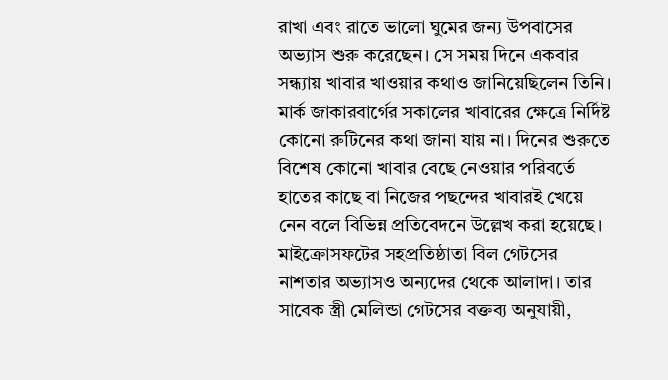রাখা এবং রাতে ভালো ঘুমের জন্য উপবাসের অভ্যাস শুরু করেছেন। সে সময় দিনে একবার সন্ধ্যায় খাবার খাওয়ার কথাও জানিয়েছিলেন তিনি।
মার্ক জাকারবার্গের সকালের খাবারের ক্ষেত্রে নির্দিষ্ট কোনো রুটিনের কথা জানা যায় না। দিনের শুরুতে বিশেষ কোনো খাবার বেছে নেওয়ার পরিবর্তে হাতের কাছে বা নিজের পছন্দের খাবারই খেয়ে নেন বলে বিভিন্ন প্রতিবেদনে উল্লেখ করা হয়েছে।
মাইক্রোসফটের সহপ্রতিষ্ঠাতা বিল গেটসের নাশতার অভ্যাসও অন্যদের থেকে আলাদা। তার সাবেক স্ত্রী মেলিন্ডা গেটসের বক্তব্য অনুযায়ী,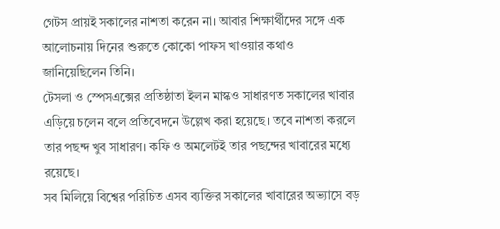গেটস প্রায়ই সকালের নাশতা করেন না। আবার শিক্ষার্থীদের সঙ্গে এক আলোচনায় দিনের শুরুতে কোকো পাফস খাওয়ার কথাও জানিয়েছিলেন তিনি।
টেসলা ও স্পেসএক্সের প্রতিষ্ঠাতা ইলন মাস্কও সাধারণত সকালের খাবার এড়িয়ে চলেন বলে প্রতিবেদনে উল্লেখ করা হয়েছে। তবে নাশতা করলে তার পছন্দ খুব সাধারণ। কফি ও অমলেটই তার পছন্দের খাবারের মধ্যে রয়েছে।
সব মিলিয়ে বিশ্বের পরিচিত এসব ব্যক্তির সকালের খাবারের অভ্যাসে বড়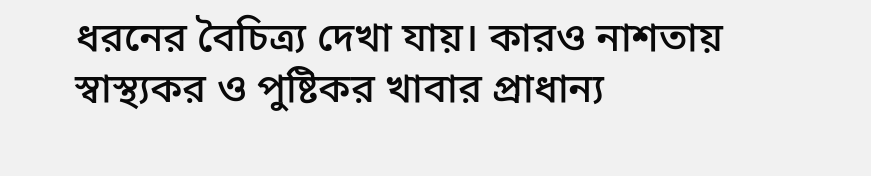ধরনের বৈচিত্র্য দেখা যায়। কারও নাশতায় স্বাস্থ্যকর ও পুষ্টিকর খাবার প্রাধান্য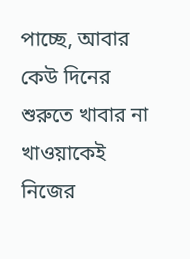পাচ্ছে, আবার কেউ দিনের শুরুতে খাবার না খাওয়াকেই নিজের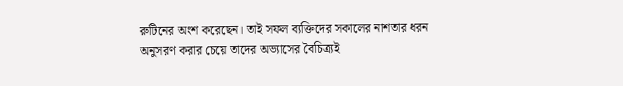রুটিনের অংশ করেছেন। তাই সফল ব্যক্তিদের সকালের নাশতার ধরন অনুসরণ করার চেয়ে তাদের অভ্যাসের বৈচিত্র্যই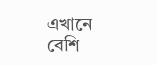এখানে বেশি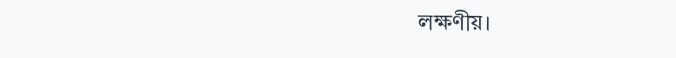লক্ষণীয়।